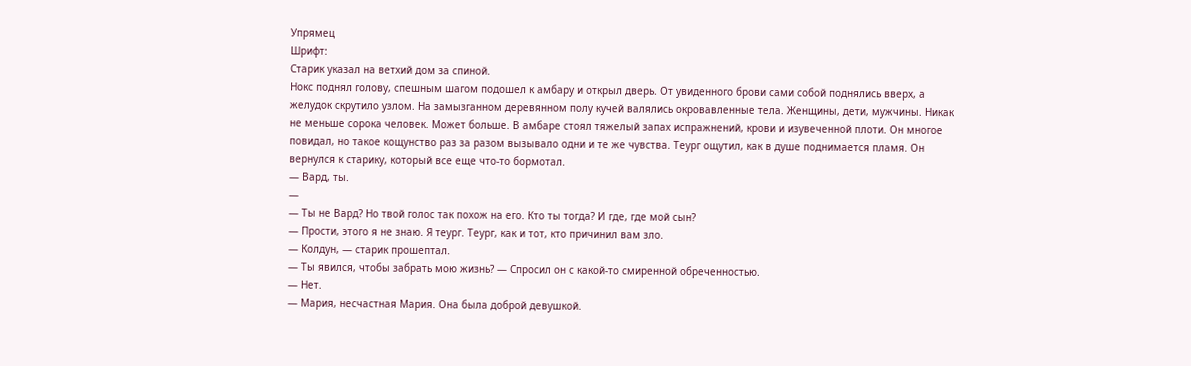Упрямец
Шрифт:
Старик указал на ветхий дом за спиной.
Нокс поднял голову, спешным шагом подошел к амбару и открыл дверь. От увиденного брови сами собой поднялись вверх, а желудок скрутило узлом. На замызганном деревянном полу кучей валялись окровавленные тела. Женщины, дети, мужчины. Никак не меньше сорока человек. Может больше. В амбаре стоял тяжелый запах испражнений, крови и изувеченной плоти. Он многое повидал, но такое кощунство раз за разом вызывало одни и те же чувства. Теург ощутил, как в душе поднимается пламя. Он вернулся к старику, который все еще что-то бормотал.
— Вард, ты.
—
— Ты не Вард? Но твой голос так похож на его. Кто ты тогда? И где, где мой сын?
— Прости, этого я не знаю. Я теург. Теург, как и тот, кто причинил вам зло.
— Колдун, — старик прошептал.
— Ты явился, чтобы забрать мою жизнь? — Спросил он с какой-то смиренной обреченностью.
— Нет.
— Мария, несчастная Мария. Она была доброй девушкой.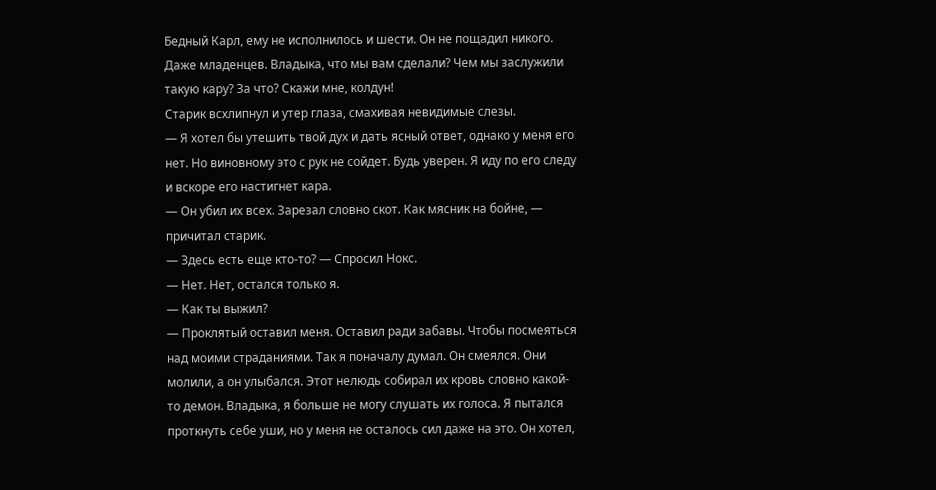Бедный Карл, ему не исполнилось и шести. Он не пощадил никого. Даже младенцев. Владыка, что мы вам сделали? Чем мы заслужили такую кару? За что? Скажи мне, колдун!
Старик всхлипнул и утер глаза, смахивая невидимые слезы.
— Я хотел бы утешить твой дух и дать ясный ответ, однако у меня его нет. Но виновному это с рук не сойдет. Будь уверен. Я иду по его следу и вскоре его настигнет кара.
— Он убил их всех. Зарезал словно скот. Как мясник на бойне, — причитал старик.
— Здесь есть еще кто-то? — Спросил Нокс.
— Нет. Нет, остался только я.
— Как ты выжил?
— Проклятый оставил меня. Оставил ради забавы. Чтобы посмеяться над моими страданиями. Так я поначалу думал. Он смеялся. Они молили, а он улыбался. Этот нелюдь собирал их кровь словно какой-то демон. Владыка, я больше не могу слушать их голоса. Я пытался проткнуть себе уши, но у меня не осталось сил даже на это. Он хотел,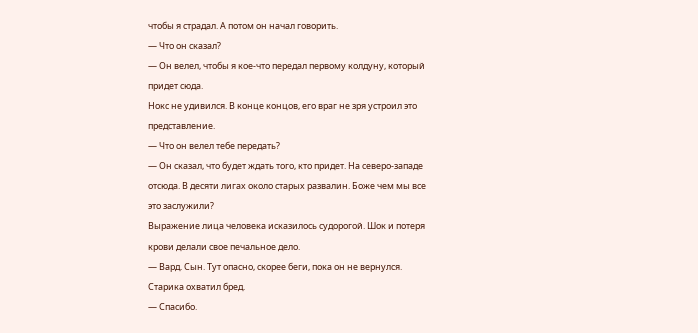чтобы я страдал. А потом он начал говорить.
— Что он сказал?
— Он велел, чтобы я кое-что передал первому колдуну, который придет сюда.
Нокс не удивился. В конце концов, его враг не зря устроил это представление.
— Что он велел тебе передать?
— Он сказал, что будет ждать того, кто придет. На северо-западе отсюда. В десяти лигах около старых развалин. Боже чем мы все это заслужили?
Выражение лица человека исказилось судорогой. Шок и потеря крови делали свое печальное дело.
— Вард. Сын. Тут опасно, скорее беги, пока он не вернулся.
Старика охватил бред.
— Спасибо.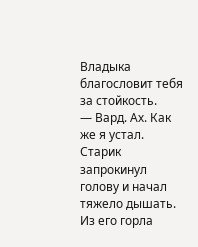Владыка благословит тебя за стойкость.
— Вард. Ах. Как же я устал.
Старик запрокинул голову и начал тяжело дышать. Из его горла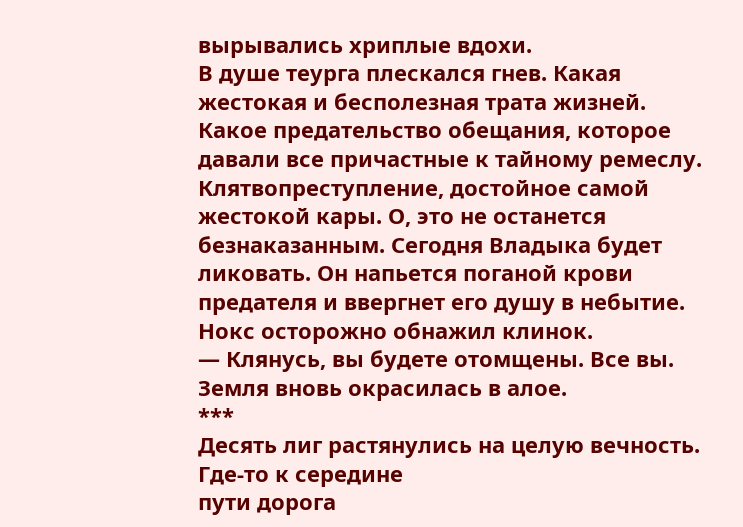вырывались хриплые вдохи.
В душе теурга плескался гнев. Какая жестокая и бесполезная трата жизней. Какое предательство обещания, которое давали все причастные к тайному ремеслу. Клятвопреступление, достойное самой жестокой кары. О, это не останется безнаказанным. Сегодня Владыка будет ликовать. Он напьется поганой крови предателя и ввергнет его душу в небытие.
Нокс осторожно обнажил клинок.
— Клянусь, вы будете отомщены. Все вы.
Земля вновь окрасилась в алое.
***
Десять лиг растянулись на целую вечность. Где-то к середине
пути дорога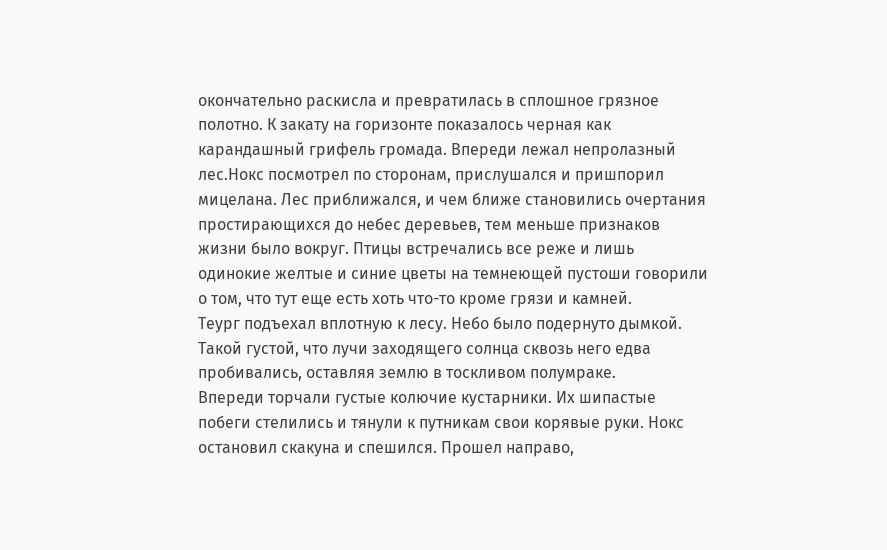окончательно раскисла и превратилась в сплошное грязное полотно. К закату на горизонте показалось черная как карандашный грифель громада. Впереди лежал непролазный лес.Нокс посмотрел по сторонам, прислушался и пришпорил мицелана. Лес приближался, и чем ближе становились очертания простирающихся до небес деревьев, тем меньше признаков жизни было вокруг. Птицы встречались все реже и лишь одинокие желтые и синие цветы на темнеющей пустоши говорили о том, что тут еще есть хоть что-то кроме грязи и камней.
Теург подъехал вплотную к лесу. Небо было подернуто дымкой. Такой густой, что лучи заходящего солнца сквозь него едва пробивались, оставляя землю в тоскливом полумраке.
Впереди торчали густые колючие кустарники. Их шипастые побеги стелились и тянули к путникам свои корявые руки. Нокс остановил скакуна и спешился. Прошел направо,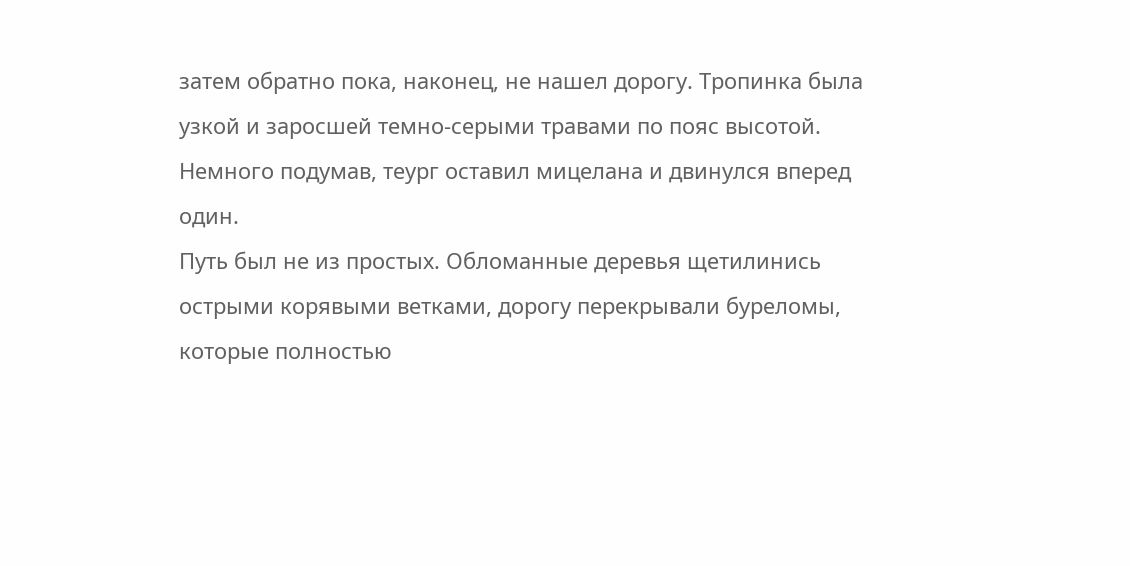затем обратно пока, наконец, не нашел дорогу. Тропинка была узкой и заросшей темно-серыми травами по пояс высотой. Немного подумав, теург оставил мицелана и двинулся вперед один.
Путь был не из простых. Обломанные деревья щетилинись острыми корявыми ветками, дорогу перекрывали буреломы, которые полностью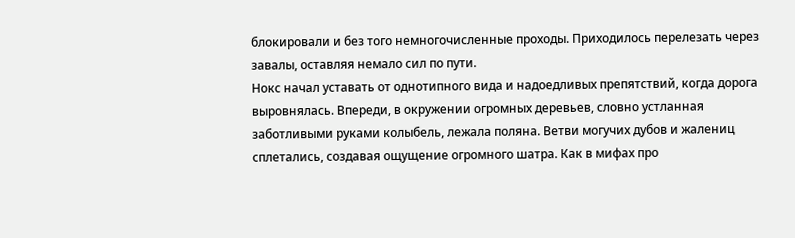блокировали и без того немногочисленные проходы. Приходилось перелезать через завалы, оставляя немало сил по пути.
Нокс начал уставать от однотипного вида и надоедливых препятствий, когда дорога выровнялась. Впереди, в окружении огромных деревьев, словно устланная заботливыми руками колыбель, лежала поляна. Ветви могучих дубов и жалениц сплетались, создавая ощущение огромного шатра. Как в мифах про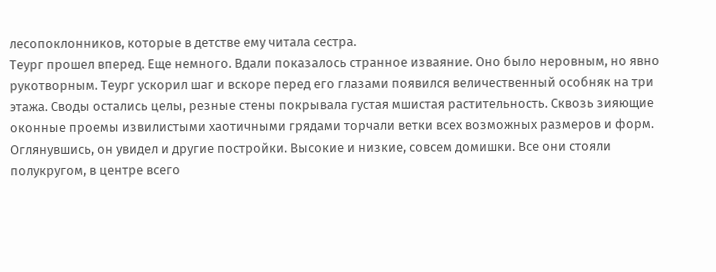лесопоклонников, которые в детстве ему читала сестра.
Теург прошел вперед. Еще немного. Вдали показалось странное изваяние. Оно было неровным, но явно рукотворным. Теург ускорил шаг и вскоре перед его глазами появился величественный особняк на три этажа. Своды остались целы, резные стены покрывала густая мшистая растительность. Сквозь зияющие оконные проемы извилистыми хаотичными грядами торчали ветки всех возможных размеров и форм. Оглянувшись, он увидел и другие постройки. Высокие и низкие, совсем домишки. Все они стояли полукругом, в центре всего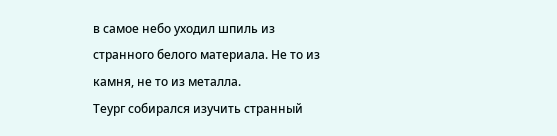в самое небо уходил шпиль из странного белого материала. Не то из камня, не то из металла.
Теург собирался изучить странный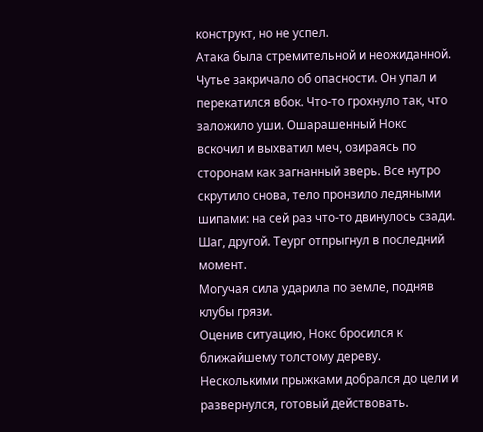конструкт, но не успел.
Атака была стремительной и неожиданной. Чутье закричало об опасности. Он упал и перекатился вбок. Что-то грохнуло так, что заложило уши. Ошарашенный Нокс вскочил и выхватил меч, озираясь по сторонам как загнанный зверь. Все нутро скрутило снова, тело пронзило ледяными шипами: на сей раз что-то двинулось сзади. Шаг, другой. Теург отпрыгнул в последний момент.
Могучая сила ударила по земле, подняв клубы грязи.
Оценив ситуацию, Нокс бросился к ближайшему толстому дереву. Несколькими прыжками добрался до цели и развернулся, готовый действовать.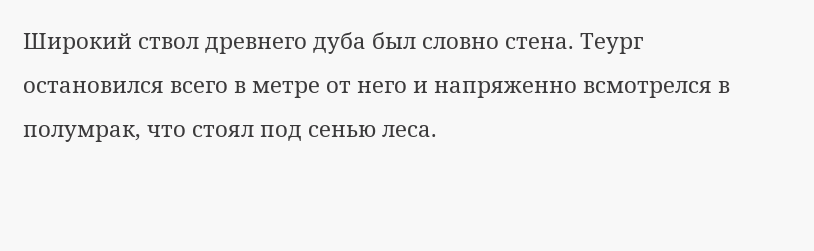Широкий ствол древнего дуба был словно стена. Теург остановился всего в метре от него и напряженно всмотрелся в полумрак, что стоял под сенью леса.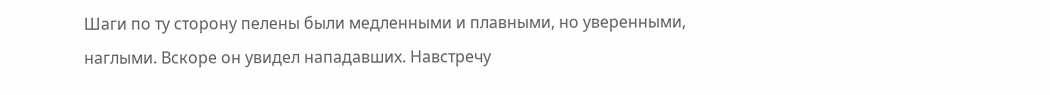Шаги по ту сторону пелены были медленными и плавными, но уверенными, наглыми. Вскоре он увидел нападавших. Навстречу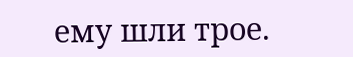ему шли трое.